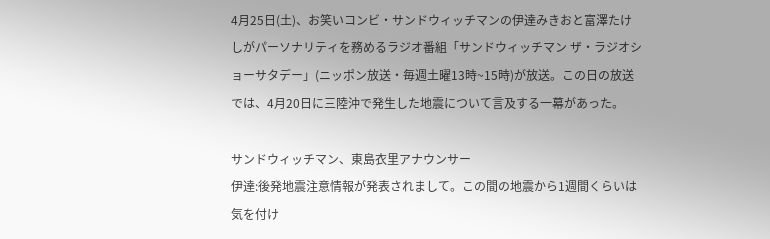4月25日(土)、お笑いコンビ・サンドウィッチマンの伊達みきおと富澤たけしがパーソナリティを務めるラジオ番組「サンドウィッチマン ザ・ラジオショーサタデー」(ニッポン放送・毎週土曜13時~15時)が放送。この日の放送では、4月20日に三陸沖で発生した地震について言及する一幕があった。

サンドウィッチマン、東島衣里アナウンサー
伊達:後発地震注意情報が発表されまして。この間の地震から1週間くらいは気を付け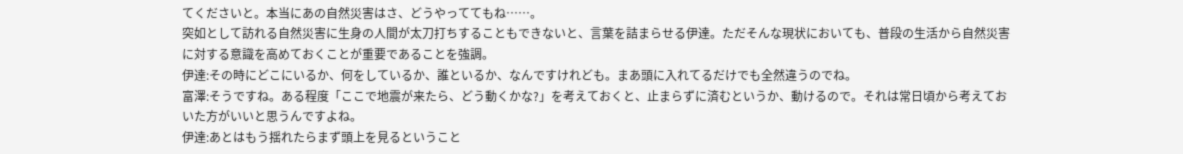てくださいと。本当にあの自然災害はさ、どうやっててもね……。
突如として訪れる自然災害に生身の人間が太刀打ちすることもできないと、言葉を詰まらせる伊達。ただそんな現状においても、普段の生活から自然災害に対する意識を高めておくことが重要であることを強調。
伊達:その時にどこにいるか、何をしているか、誰といるか、なんですけれども。まあ頭に入れてるだけでも全然違うのでね。
富澤:そうですね。ある程度「ここで地震が来たら、どう動くかな?」を考えておくと、止まらずに済むというか、動けるので。それは常日頃から考えておいた方がいいと思うんですよね。
伊達:あとはもう揺れたらまず頭上を見るということ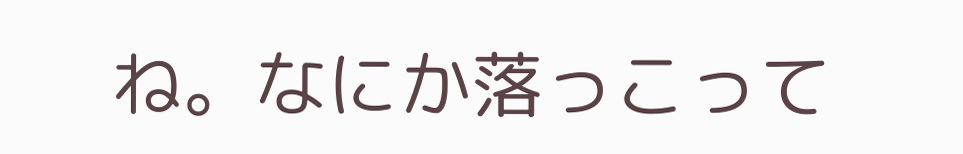ね。なにか落っこって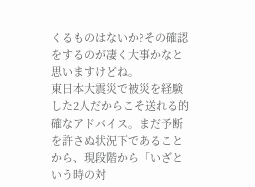くるものはないか?その確認をするのが凄く大事かなと思いますけどね。
東日本大震災で被災を経験した2人だからこそ送れる的確なアドバイス。まだ予断を許さぬ状況下であることから、現段階から「いざという時の対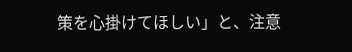策を心掛けてほしい」と、注意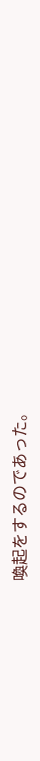喚起をするのであった。